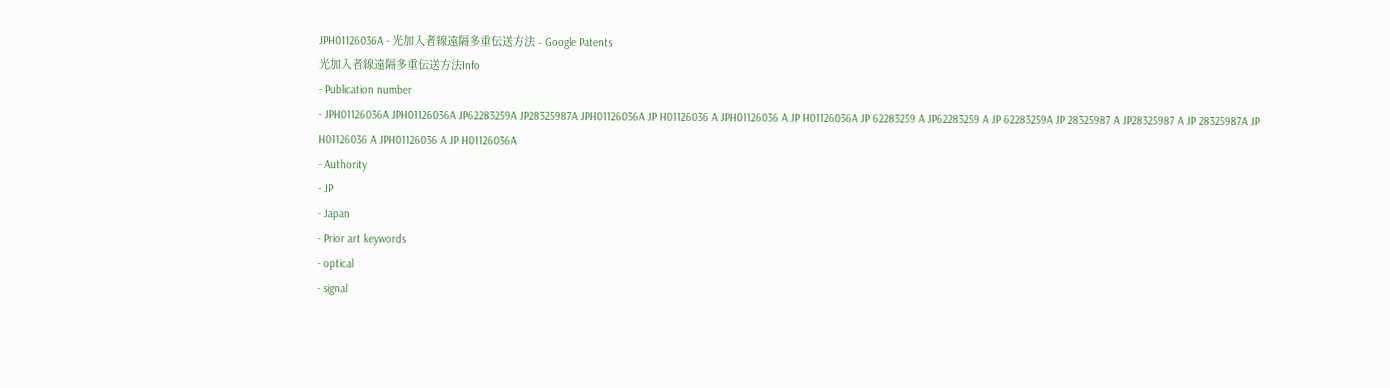JPH01126036A - 光加入者線遠隔多重伝送方法 - Google Patents
光加入者線遠隔多重伝送方法Info
- Publication number
- JPH01126036A JPH01126036A JP62283259A JP28325987A JPH01126036A JP H01126036 A JPH01126036 A JP H01126036A JP 62283259 A JP62283259 A JP 62283259A JP 28325987 A JP28325987 A JP 28325987A JP H01126036 A JPH01126036 A JP H01126036A
- Authority
- JP
- Japan
- Prior art keywords
- optical
- signal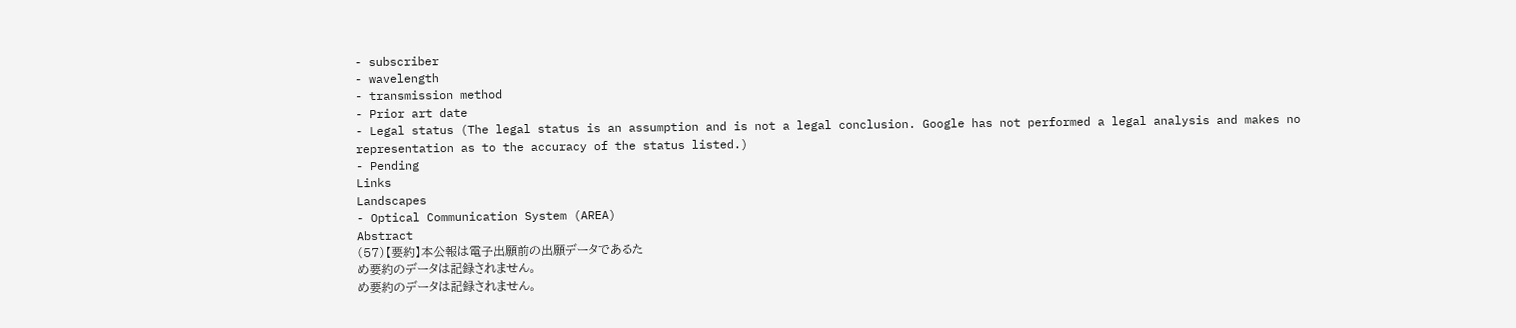- subscriber
- wavelength
- transmission method
- Prior art date
- Legal status (The legal status is an assumption and is not a legal conclusion. Google has not performed a legal analysis and makes no representation as to the accuracy of the status listed.)
- Pending
Links
Landscapes
- Optical Communication System (AREA)
Abstract
(57)【要約】本公報は電子出願前の出願データであるた
め要約のデータは記録されません。
め要約のデータは記録されません。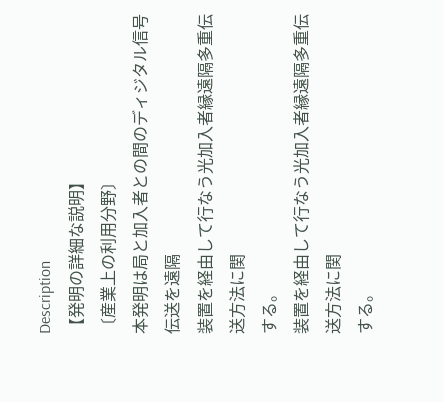Description
【発明の詳細な説明】
〔産業上の利用分野〕
本発明は局と加入者との間のディジタル信号伝送を遠隔
装置を経由して行なう光加入者縁遠隔多重伝送方法に関
する。
装置を経由して行なう光加入者縁遠隔多重伝送方法に関
する。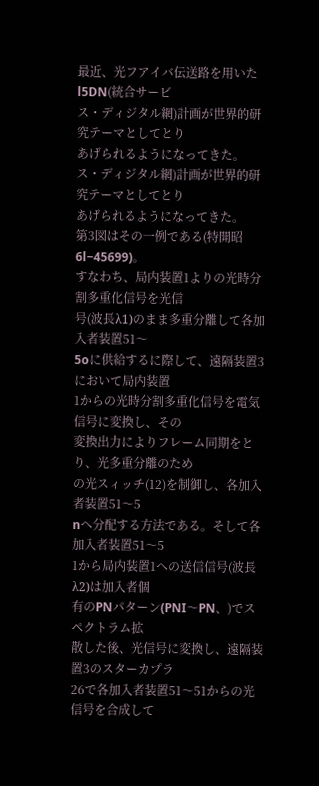最近、光フアイバ伝送路を用いたl5DN(統合サービ
ス・ディジタル網)計画が世界的研究テーマとしてとり
あげられるようになってきた。
ス・ディジタル網)計画が世界的研究テーマとしてとり
あげられるようになってきた。
第3図はその一例である(特開昭6l−45699)。
すなわち、局内装置1よりの光時分割多重化信号を光信
号(波長λ1)のまま多重分離して各加入者装置51〜
5oに供給するに際して、遠隔装置3において局内装置
1からの光時分割多重化信号を電気信号に変換し、その
変換出力によりフレーム同期をとり、光多重分離のため
の光スィッチ(12)を制御し、各加入者装置51〜5
nへ分配する方法である。そして各加入者装置51〜5
1から局内装置1への送信信号(波長λ2)は加入者個
有のPNパターン(PNI〜PN、)でスペクトラム拡
散した後、光信号に変換し、遠隔装置3のスターカプラ
26で各加入者装置51〜51からの光信号を合成して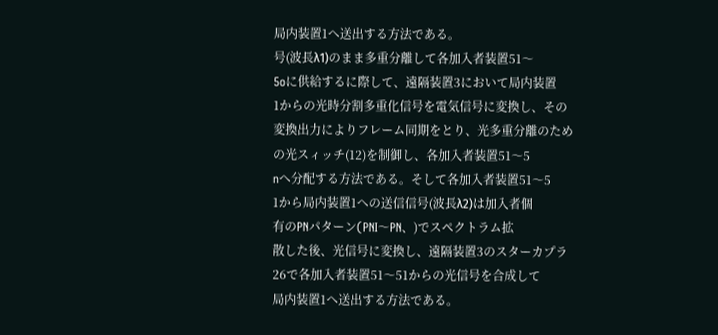局内装置1へ送出する方法である。
号(波長λ1)のまま多重分離して各加入者装置51〜
5oに供給するに際して、遠隔装置3において局内装置
1からの光時分割多重化信号を電気信号に変換し、その
変換出力によりフレーム同期をとり、光多重分離のため
の光スィッチ(12)を制御し、各加入者装置51〜5
nへ分配する方法である。そして各加入者装置51〜5
1から局内装置1への送信信号(波長λ2)は加入者個
有のPNパターン(PNI〜PN、)でスペクトラム拡
散した後、光信号に変換し、遠隔装置3のスターカプラ
26で各加入者装置51〜51からの光信号を合成して
局内装置1へ送出する方法である。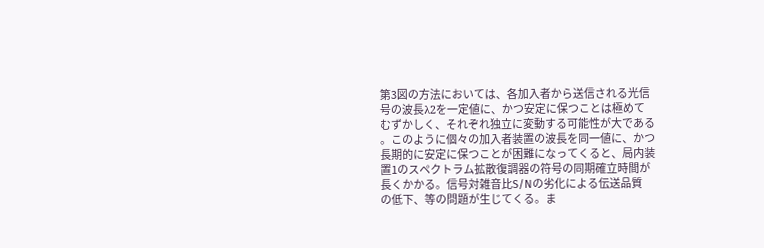第3図の方法においては、各加入者から送信される光信
号の波長λ2を一定値に、かつ安定に保つことは極めて
むずかしく、それぞれ独立に変動する可能性が大である
。このように個々の加入者装置の波長を同一値に、かつ
長期的に安定に保つことが困難になってくると、局内装
置1のスペクトラム拡散復調器の符号の同期確立時間が
長くかかる。信号対雑音比S/Nの劣化による伝送品質
の低下、等の問題が生じてくる。ま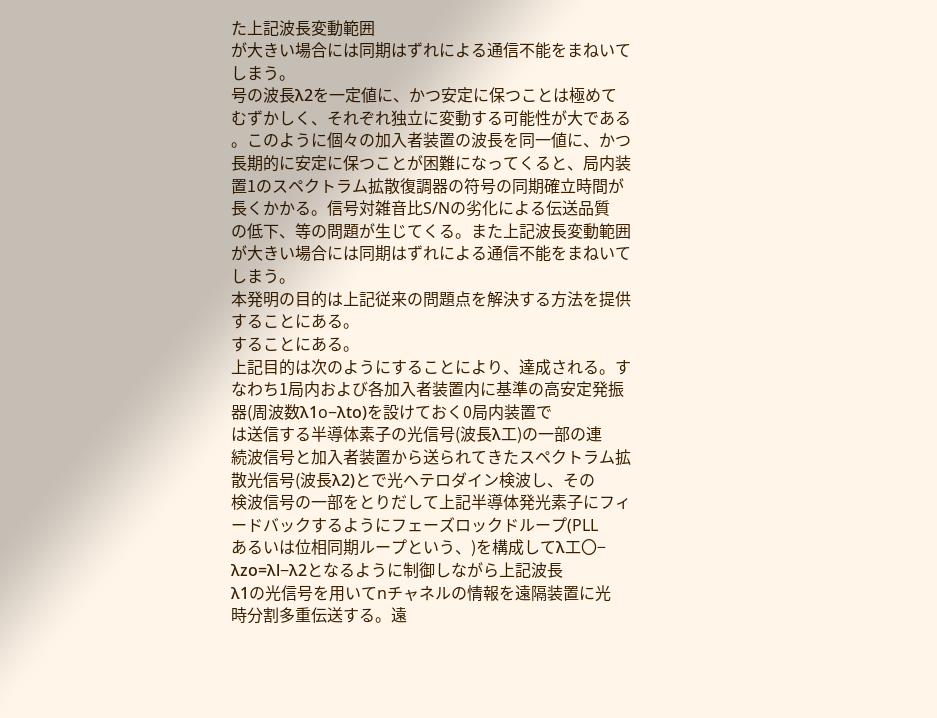た上記波長変動範囲
が大きい場合には同期はずれによる通信不能をまねいて
しまう。
号の波長λ2を一定値に、かつ安定に保つことは極めて
むずかしく、それぞれ独立に変動する可能性が大である
。このように個々の加入者装置の波長を同一値に、かつ
長期的に安定に保つことが困難になってくると、局内装
置1のスペクトラム拡散復調器の符号の同期確立時間が
長くかかる。信号対雑音比S/Nの劣化による伝送品質
の低下、等の問題が生じてくる。また上記波長変動範囲
が大きい場合には同期はずれによる通信不能をまねいて
しまう。
本発明の目的は上記従来の問題点を解決する方法を提供
することにある。
することにある。
上記目的は次のようにすることにより、達成される。す
なわち1局内および各加入者装置内に基準の高安定発振
器(周波数λ1o−λto)を設けておく0局内装置で
は送信する半導体素子の光信号(波長λ工)の一部の連
続波信号と加入者装置から送られてきたスペクトラム拡
散光信号(波長λ2)とで光ヘテロダイン検波し、その
検波信号の一部をとりだして上記半導体発光素子にフィ
ードバックするようにフェーズロックドループ(PLL
あるいは位相同期ループという、)を構成してλ工〇−
λzo=λl−λ2となるように制御しながら上記波長
λ1の光信号を用いてnチャネルの情報を遠隔装置に光
時分割多重伝送する。遠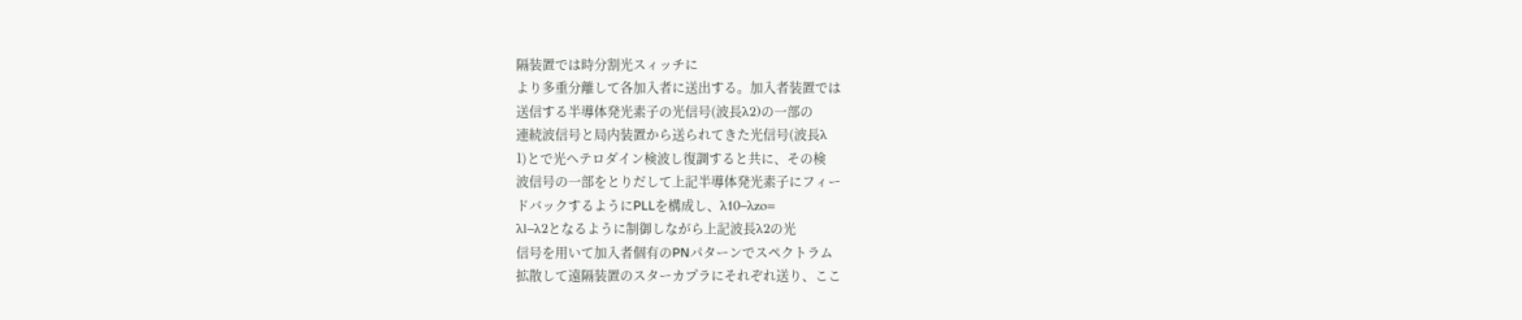隔装置では時分割光スィッチに
より多重分離して各加入者に送出する。加入者装置では
送信する半導体発光素子の光信号(波長λ2)の一部の
連続波信号と局内装置から送られてきた光信号(波長λ
1)とで光ヘテロダイン検波し復調すると共に、その検
波信号の一部をとりだして上記半導体発光素子にフィー
ドバックするようにPLLを構成し、λ10−λzo=
λl−λ2となるように制御しながら上記波長λ2の光
信号を用いて加入者個有のPNパターンでスペクトラム
拡散して遠隔装置のスターカプラにそれぞれ送り、ここ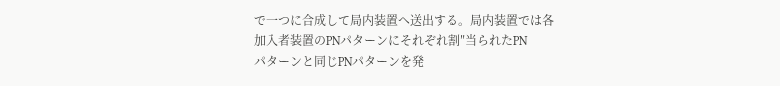で一つに合成して局内装置へ送出する。局内装置では各
加入者装置のPNパターンにそれぞれ割″当られたPN
パターンと同じPNパターンを発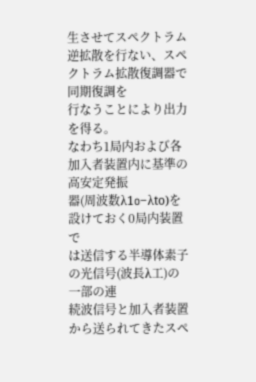生させてスペクトラム
逆拡散を行ない、スペクトラム拡散復調器で同期復調を
行なうことにより出力を得る。
なわち1局内および各加入者装置内に基準の高安定発振
器(周波数λ1o−λto)を設けておく0局内装置で
は送信する半導体素子の光信号(波長λ工)の一部の連
続波信号と加入者装置から送られてきたスペ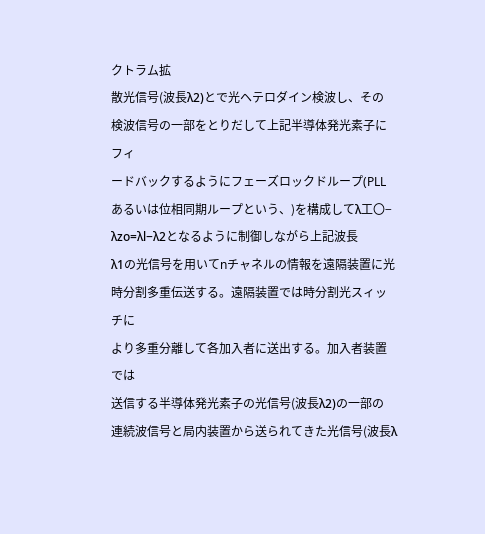クトラム拡
散光信号(波長λ2)とで光ヘテロダイン検波し、その
検波信号の一部をとりだして上記半導体発光素子にフィ
ードバックするようにフェーズロックドループ(PLL
あるいは位相同期ループという、)を構成してλ工〇−
λzo=λl−λ2となるように制御しながら上記波長
λ1の光信号を用いてnチャネルの情報を遠隔装置に光
時分割多重伝送する。遠隔装置では時分割光スィッチに
より多重分離して各加入者に送出する。加入者装置では
送信する半導体発光素子の光信号(波長λ2)の一部の
連続波信号と局内装置から送られてきた光信号(波長λ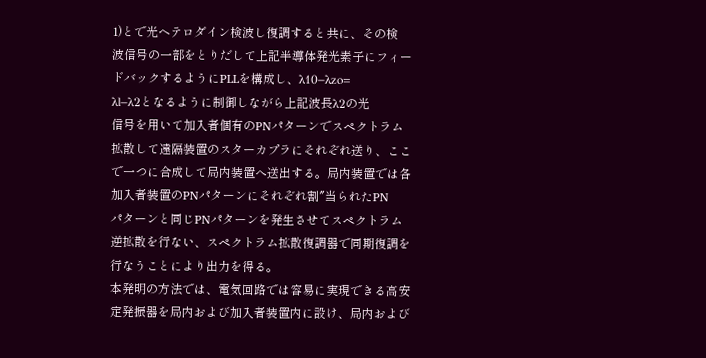1)とで光ヘテロダイン検波し復調すると共に、その検
波信号の一部をとりだして上記半導体発光素子にフィー
ドバックするようにPLLを構成し、λ10−λzo=
λl−λ2となるように制御しながら上記波長λ2の光
信号を用いて加入者個有のPNパターンでスペクトラム
拡散して遠隔装置のスターカプラにそれぞれ送り、ここ
で一つに合成して局内装置へ送出する。局内装置では各
加入者装置のPNパターンにそれぞれ割″当られたPN
パターンと同じPNパターンを発生させてスペクトラム
逆拡散を行ない、スペクトラム拡散復調器で同期復調を
行なうことにより出力を得る。
本発明の方法では、電気回路では容易に実現できる高安
定発振器を局内および加入者装置内に設け、局内および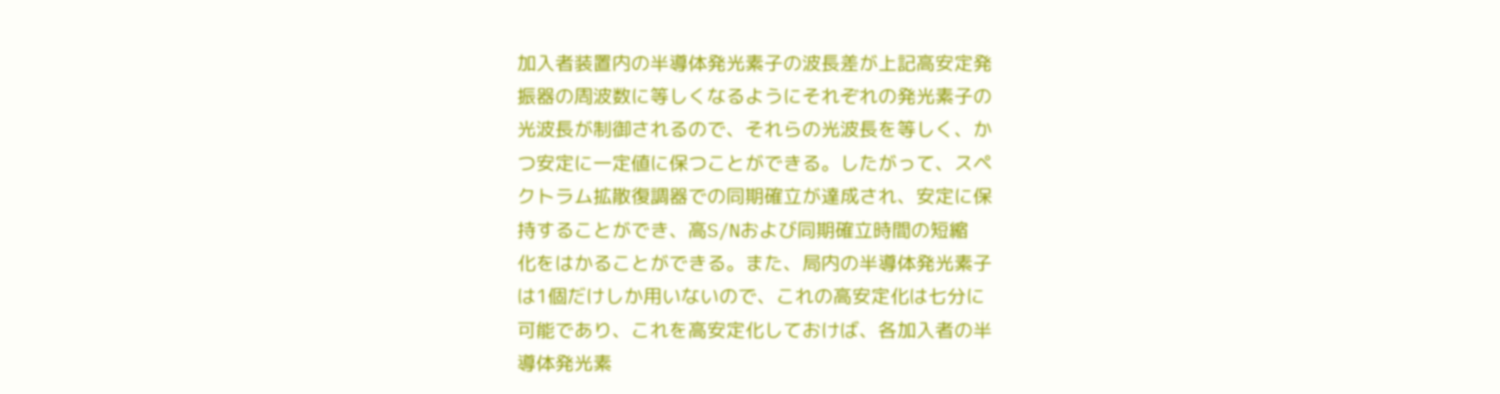加入者装置内の半導体発光素子の波長差が上記高安定発
振器の周波数に等しくなるようにそれぞれの発光素子の
光波長が制御されるので、それらの光波長を等しく、か
つ安定に一定値に保つことができる。したがって、スペ
クトラム拡散復調器での同期確立が達成され、安定に保
持することができ、高S/Nおよび同期確立時間の短縮
化をはかることができる。また、局内の半導体発光素子
は1個だけしか用いないので、これの高安定化は七分に
可能であり、これを高安定化しておけば、各加入者の半
導体発光素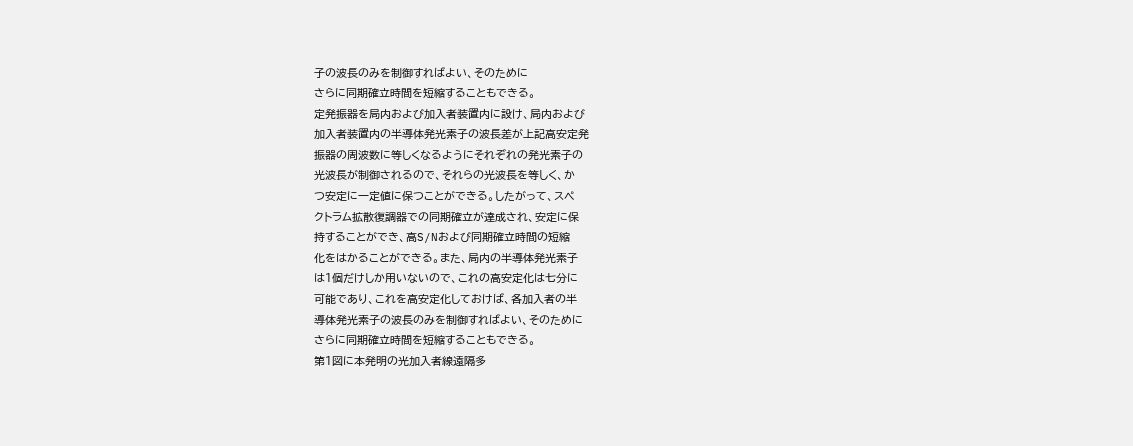子の波長のみを制御すればよい、そのために
さらに同期確立時間を短縮することもできる。
定発振器を局内および加入者装置内に設け、局内および
加入者装置内の半導体発光素子の波長差が上記高安定発
振器の周波数に等しくなるようにそれぞれの発光素子の
光波長が制御されるので、それらの光波長を等しく、か
つ安定に一定値に保つことができる。したがって、スペ
クトラム拡散復調器での同期確立が達成され、安定に保
持することができ、高S/Nおよび同期確立時間の短縮
化をはかることができる。また、局内の半導体発光素子
は1個だけしか用いないので、これの高安定化は七分に
可能であり、これを高安定化しておけば、各加入者の半
導体発光素子の波長のみを制御すればよい、そのために
さらに同期確立時間を短縮することもできる。
第1図に本発明の光加入者線遠隔多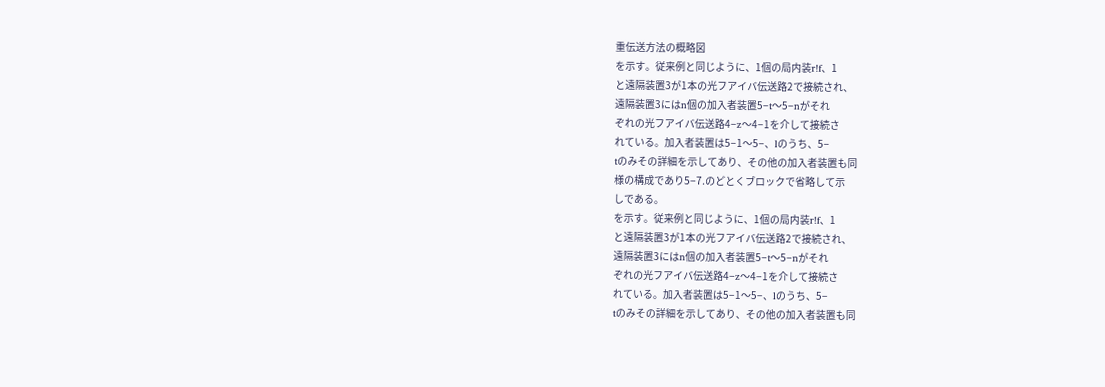重伝送方法の概略図
を示す。従来例と同じように、1個の局内装r!f、1
と遠隔装置3が1本の光フアイバ伝送路2で接続され、
遠隔装置3にはn個の加入者装置5−t〜5−nがそれ
ぞれの光フアイバ伝送路4−z〜4−1を介して接続さ
れている。加入者装置は5−1〜5−、lのうち、5−
tのみその詳細を示してあり、その他の加入者装置も同
様の構成であり5−7.のどとくブロックで省略して示
しである。
を示す。従来例と同じように、1個の局内装r!f、1
と遠隔装置3が1本の光フアイバ伝送路2で接続され、
遠隔装置3にはn個の加入者装置5−t〜5−nがそれ
ぞれの光フアイバ伝送路4−z〜4−1を介して接続さ
れている。加入者装置は5−1〜5−、lのうち、5−
tのみその詳細を示してあり、その他の加入者装置も同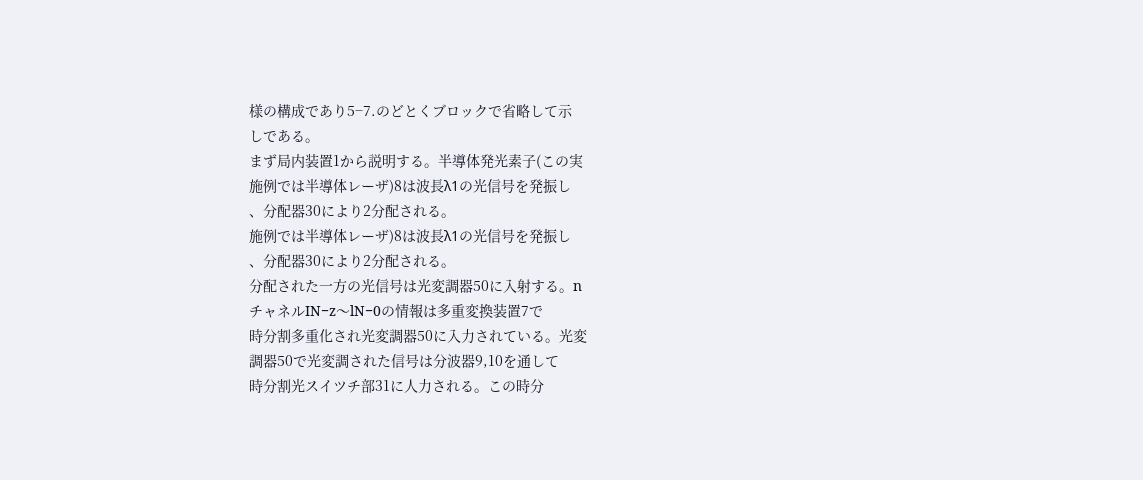様の構成であり5−7.のどとくブロックで省略して示
しである。
まず局内装置1から説明する。半導体発光素子(この実
施例では半導体レーザ)8は波長λ1の光信号を発振し
、分配器30により2分配される。
施例では半導体レーザ)8は波長λ1の光信号を発振し
、分配器30により2分配される。
分配された一方の光信号は光変調器50に入射する。n
チャネルIN−z〜lN−0の情報は多重変換装置7で
時分割多重化され光変調器50に入力されている。光変
調器50で光変調された信号は分波器9,10を通して
時分割光スイツチ部31に人力される。この時分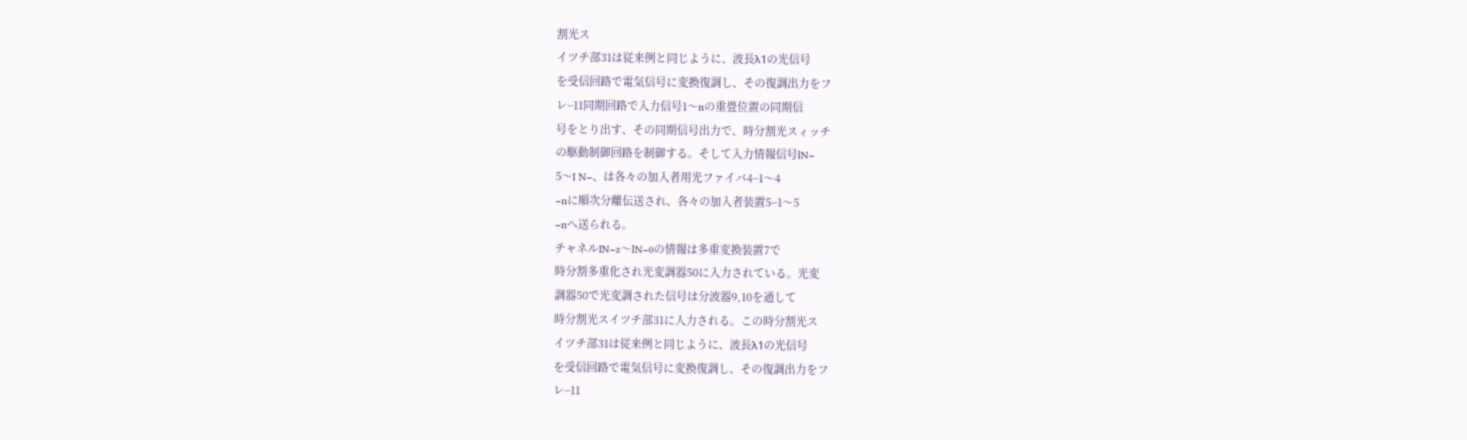割光ス
イツチ部31は従来例と同じように、波長λ1の光信号
を受信回路で電気信号に変換復調し、その復調出力をフ
レ−11同期回路で入力信号1〜nの重畳位置の同期信
号をとり出す、その同期信号出力で、時分割光スィッチ
の駆動制御回路を制御する。そして入力情報信号lN−
5〜I N−、は各々の加入者用光ファイバ4−1〜4
−nに順次分離伝送され、各々の加入者装置5−1〜5
−nへ送られる。
チャネルIN−z〜lN−0の情報は多重変換装置7で
時分割多重化され光変調器50に入力されている。光変
調器50で光変調された信号は分波器9,10を通して
時分割光スイツチ部31に人力される。この時分割光ス
イツチ部31は従来例と同じように、波長λ1の光信号
を受信回路で電気信号に変換復調し、その復調出力をフ
レ−11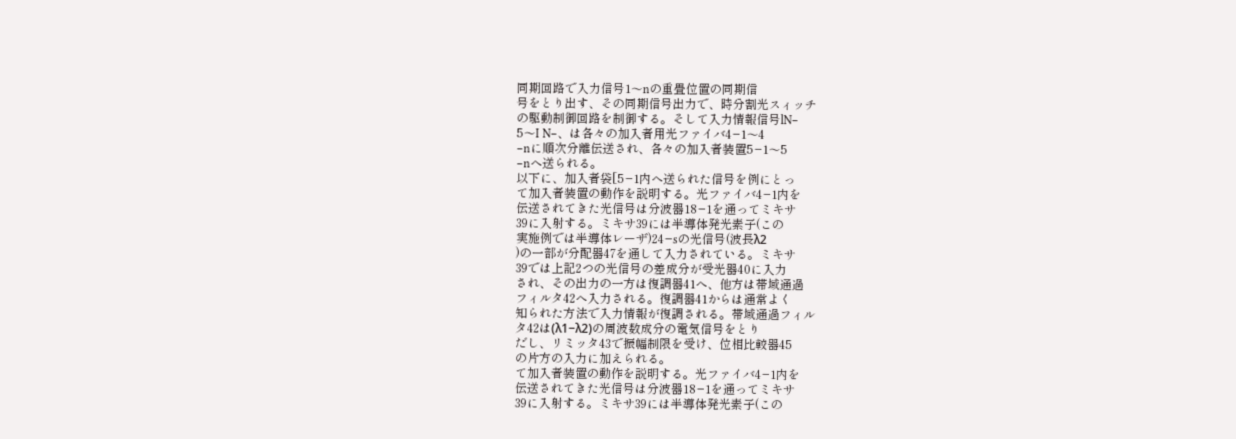同期回路で入力信号1〜nの重畳位置の同期信
号をとり出す、その同期信号出力で、時分割光スィッチ
の駆動制御回路を制御する。そして入力情報信号lN−
5〜I N−、は各々の加入者用光ファイバ4−1〜4
−nに順次分離伝送され、各々の加入者装置5−1〜5
−nへ送られる。
以下に、加入者袋[5−1内へ送られた信号を例にとっ
て加入者装置の動作を説明する。光ファイバ4−1内を
伝送されてきた光信号は分波器18−1を通ってミキサ
39に入射する。ミキサ39には半導体発光素子(この
実施例では半導体レーザ)24−sの光信号(波長λ2
)の一部が分配器47を通して入力されている。ミキサ
39では上記2つの光信号の差成分が受光器40に入力
され、その出力の一方は復調器41へ、他方は帯域通過
フィルタ42へ入力される。復調器41からは通常よく
知られた方法で入力情報が復調される。帯域通過フィル
タ42は(λ1−λ2)の周波数成分の電気信号をとり
だし、リミッタ43で振幅制限を受け、位相比較器45
の片方の入力に加えられる。
て加入者装置の動作を説明する。光ファイバ4−1内を
伝送されてきた光信号は分波器18−1を通ってミキサ
39に入射する。ミキサ39には半導体発光素子(この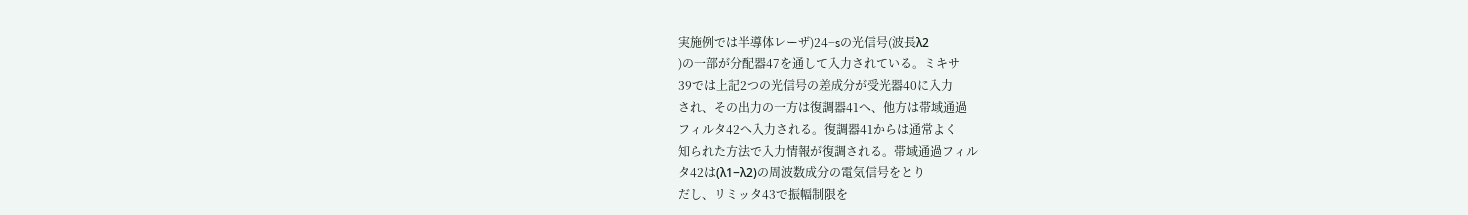実施例では半導体レーザ)24−sの光信号(波長λ2
)の一部が分配器47を通して入力されている。ミキサ
39では上記2つの光信号の差成分が受光器40に入力
され、その出力の一方は復調器41へ、他方は帯域通過
フィルタ42へ入力される。復調器41からは通常よく
知られた方法で入力情報が復調される。帯域通過フィル
タ42は(λ1−λ2)の周波数成分の電気信号をとり
だし、リミッタ43で振幅制限を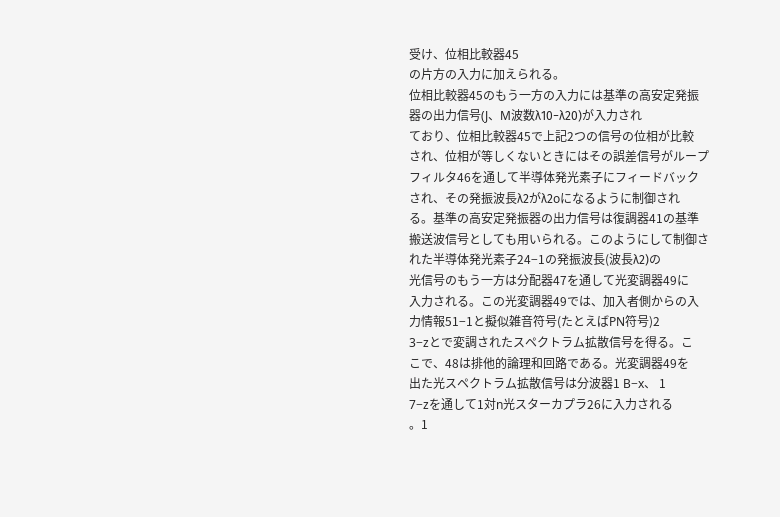受け、位相比較器45
の片方の入力に加えられる。
位相比較器45のもう一方の入力には基準の高安定発振
器の出力信号(J、M波数λ10−λ20)が入力され
ており、位相比較器45で上記2つの信号の位相が比較
され、位相が等しくないときにはその誤差信号がループ
フィルタ46を通して半導体発光素子にフィードバック
され、その発振波長λ2がλ2oになるように制御され
る。基準の高安定発振器の出力信号は復調器41の基準
搬送波信号としても用いられる。このようにして制御さ
れた半導体発光素子24−1の発振波長(波長λ2)の
光信号のもう一方は分配器47を通して光変調器49に
入力される。この光変調器49では、加入者側からの入
力情報51−1と擬似雑音符号(たとえばPN符号)2
3−zとで変調されたスペクトラム拡散信号を得る。こ
こで、48は排他的論理和回路である。光変調器49を
出た光スペクトラム拡散信号は分波器1 B−x、 1
7−zを通して1対n光スターカプラ26に入力される
。1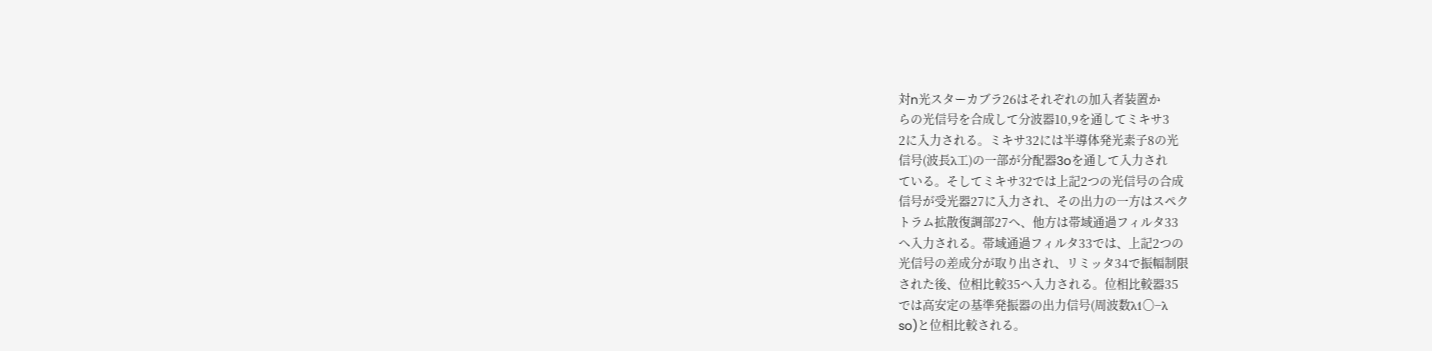対n光スターカブラ26はそれぞれの加入者装置か
らの光信号を合成して分波器10,9を通してミキサ3
2に入力される。ミキサ32には半導体発光素子8の光
信号(波長λ工)の一部が分配器3oを通して入力され
ている。そしてミキサ32では上記2つの光信号の合成
信号が受光器27に入力され、その出力の一方はスペク
トラム拡散復調部27へ、他方は帯域通過フィルタ33
へ入力される。帯域通過フィルタ33では、上記2つの
光信号の差成分が取り出され、リミッタ34で振幅制限
された後、位相比較35へ入力される。位相比較器35
では高安定の基準発振器の出力信号(周波数λ1〇−λ
so)と位相比較される。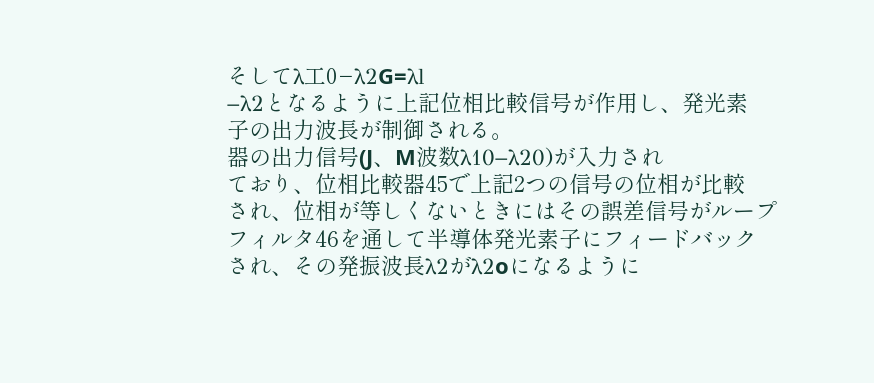そしてλ工0−λ2G=λl
−λ2となるように上記位相比較信号が作用し、発光素
子の出力波長が制御される。
器の出力信号(J、M波数λ10−λ20)が入力され
ており、位相比較器45で上記2つの信号の位相が比較
され、位相が等しくないときにはその誤差信号がループ
フィルタ46を通して半導体発光素子にフィードバック
され、その発振波長λ2がλ2oになるように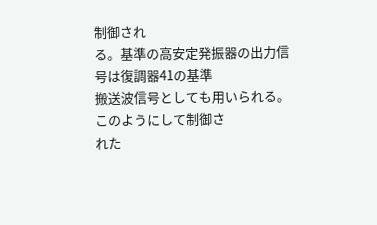制御され
る。基準の高安定発振器の出力信号は復調器41の基準
搬送波信号としても用いられる。このようにして制御さ
れた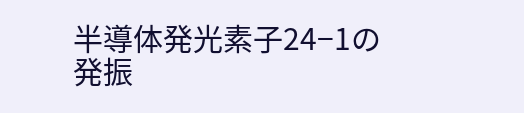半導体発光素子24−1の発振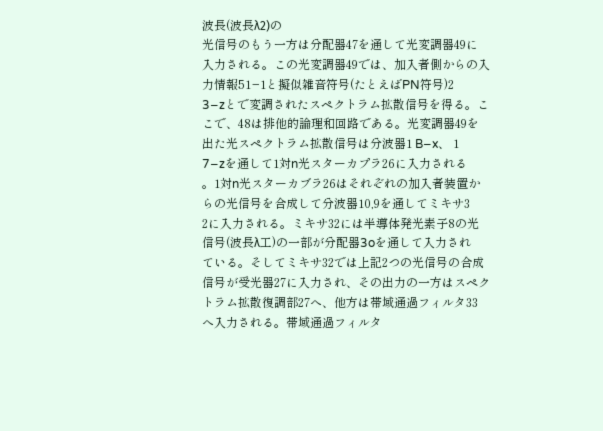波長(波長λ2)の
光信号のもう一方は分配器47を通して光変調器49に
入力される。この光変調器49では、加入者側からの入
力情報51−1と擬似雑音符号(たとえばPN符号)2
3−zとで変調されたスペクトラム拡散信号を得る。こ
こで、48は排他的論理和回路である。光変調器49を
出た光スペクトラム拡散信号は分波器1 B−x、 1
7−zを通して1対n光スターカプラ26に入力される
。1対n光スターカブラ26はそれぞれの加入者装置か
らの光信号を合成して分波器10,9を通してミキサ3
2に入力される。ミキサ32には半導体発光素子8の光
信号(波長λ工)の一部が分配器3oを通して入力され
ている。そしてミキサ32では上記2つの光信号の合成
信号が受光器27に入力され、その出力の一方はスペク
トラム拡散復調部27へ、他方は帯域通過フィルタ33
へ入力される。帯域通過フィルタ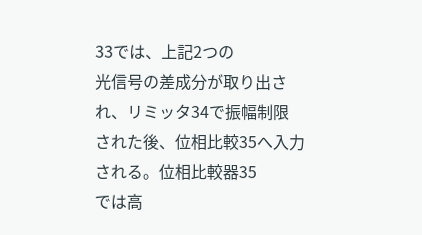33では、上記2つの
光信号の差成分が取り出され、リミッタ34で振幅制限
された後、位相比較35へ入力される。位相比較器35
では高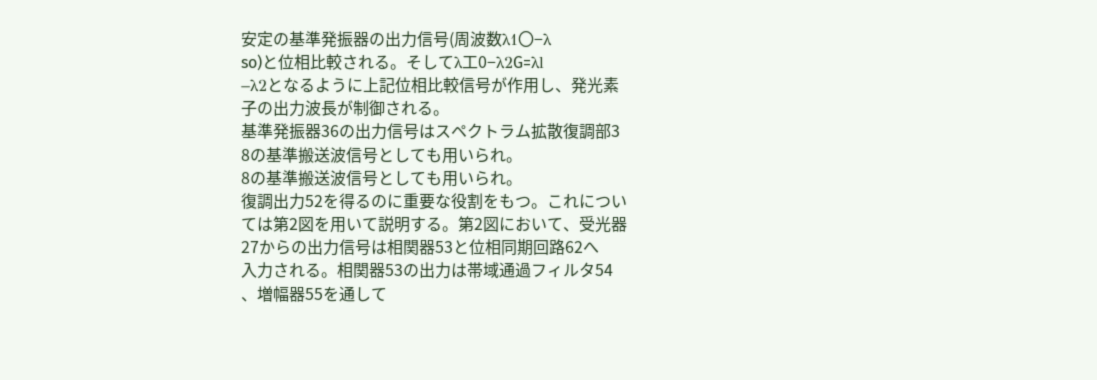安定の基準発振器の出力信号(周波数λ1〇−λ
so)と位相比較される。そしてλ工0−λ2G=λl
−λ2となるように上記位相比較信号が作用し、発光素
子の出力波長が制御される。
基準発振器36の出力信号はスペクトラム拡散復調部3
8の基準搬送波信号としても用いられ。
8の基準搬送波信号としても用いられ。
復調出力52を得るのに重要な役割をもつ。これについ
ては第2図を用いて説明する。第2図において、受光器
27からの出力信号は相関器53と位相同期回路62へ
入力される。相関器53の出力は帯域通過フィルタ54
、増幅器55を通して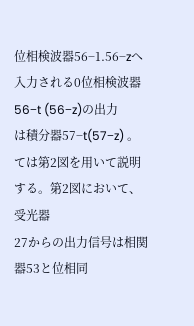位相検波器56−1.56−zへ
入力される0位相検波器56−t (56−z)の出力
は積分器57−t(57−z) 。
ては第2図を用いて説明する。第2図において、受光器
27からの出力信号は相関器53と位相同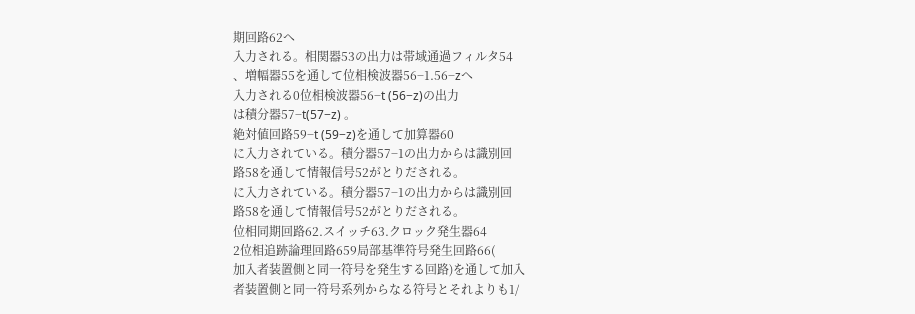期回路62へ
入力される。相関器53の出力は帯域通過フィルタ54
、増幅器55を通して位相検波器56−1.56−zへ
入力される0位相検波器56−t (56−z)の出力
は積分器57−t(57−z) 。
絶対値回路59−t (59−z)を通して加算器60
に入力されている。積分器57−1の出力からは識別回
路58を通して情報信号52がとりだされる。
に入力されている。積分器57−1の出力からは識別回
路58を通して情報信号52がとりだされる。
位相同期回路62.スイッチ63.クロック発生器64
2位相追跡論理回路659局部基準符号発生回路66(
加入者装置側と同一符号を発生する回路)を通して加入
者装置側と同一符号系列からなる符号とそれよりも1/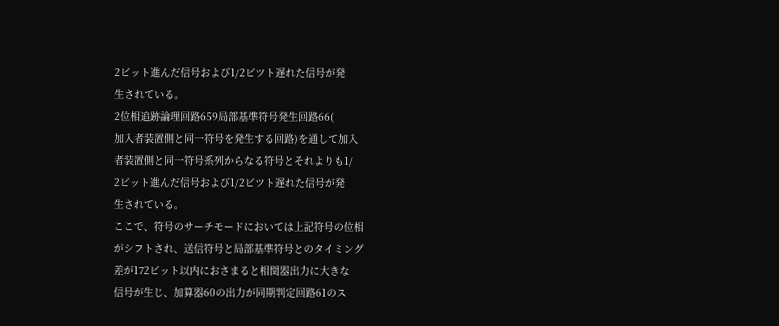2ビット進んだ信号および1/2ビツト遅れた信号が発
生されている。
2位相追跡論理回路659局部基準符号発生回路66(
加入者装置側と同一符号を発生する回路)を通して加入
者装置側と同一符号系列からなる符号とそれよりも1/
2ビット進んだ信号および1/2ビツト遅れた信号が発
生されている。
ここで、符号のサーチモードにおいては上記符号の位相
がシフトされ、送信符号と局部基準符号とのタイミング
差が172ビット以内におさまると相関器出力に大きな
信号が生じ、加算器60の出力が同期判定回路61のス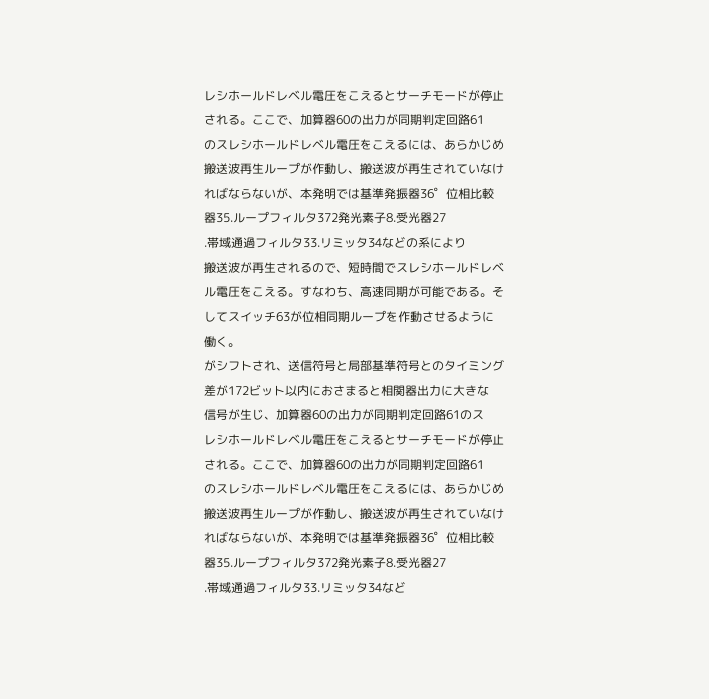レシホールドレベル電圧をこえるとサーチモードが停止
される。ここで、加算器60の出力が同期判定回路61
のスレシホールドレベル電圧をこえるには、あらかじめ
搬送波再生ループが作動し、搬送波が再生されていなけ
ればならないが、本発明では基準発振器36゜位相比較
器35.ループフィルタ372発光素子8.受光器27
.帯域通過フィルタ33.リミッタ34などの系により
搬送波が再生されるので、短時間でスレシホールドレベ
ル電圧をこえる。すなわち、高速同期が可能である。そ
してスイッチ63が位相同期ループを作動させるように
働く。
がシフトされ、送信符号と局部基準符号とのタイミング
差が172ビット以内におさまると相関器出力に大きな
信号が生じ、加算器60の出力が同期判定回路61のス
レシホールドレベル電圧をこえるとサーチモードが停止
される。ここで、加算器60の出力が同期判定回路61
のスレシホールドレベル電圧をこえるには、あらかじめ
搬送波再生ループが作動し、搬送波が再生されていなけ
ればならないが、本発明では基準発振器36゜位相比較
器35.ループフィルタ372発光素子8.受光器27
.帯域通過フィルタ33.リミッタ34など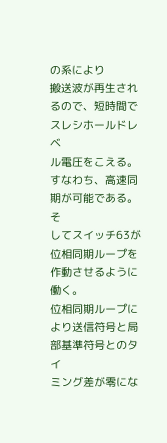の系により
搬送波が再生されるので、短時間でスレシホールドレベ
ル電圧をこえる。すなわち、高速同期が可能である。そ
してスイッチ63が位相同期ループを作動させるように
働く。
位相同期ループにより送信符号と局部基準符号とのタイ
ミング差が零にな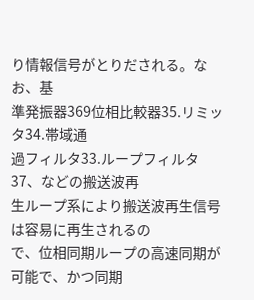り情報信号がとりだされる。なお、基
準発振器369位相比較器35.リミッタ34.帯域通
過フィルタ33.ループフィルタ37、などの搬送波再
生ループ系により搬送波再生信号は容易に再生されるの
で、位相同期ループの高速同期が可能で、かつ同期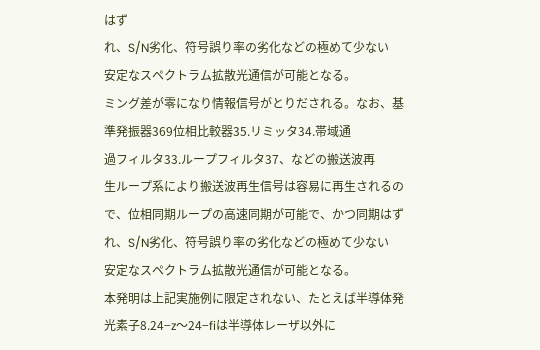はず
れ、S/N劣化、符号誤り率の劣化などの極めて少ない
安定なスペクトラム拡散光通信が可能となる。
ミング差が零になり情報信号がとりだされる。なお、基
準発振器369位相比較器35.リミッタ34.帯域通
過フィルタ33.ループフィルタ37、などの搬送波再
生ループ系により搬送波再生信号は容易に再生されるの
で、位相同期ループの高速同期が可能で、かつ同期はず
れ、S/N劣化、符号誤り率の劣化などの極めて少ない
安定なスペクトラム拡散光通信が可能となる。
本発明は上記実施例に限定されない、たとえば半導体発
光素子8.24−z〜24−fiは半導体レーザ以外に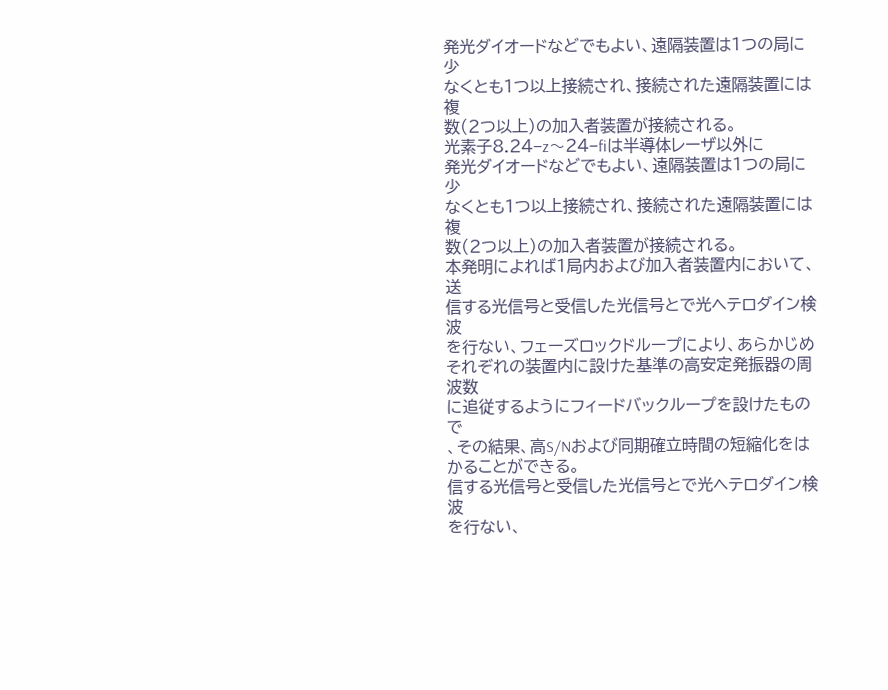発光ダイオードなどでもよい、遠隔装置は1つの局に少
なくとも1つ以上接続され、接続された遠隔装置には複
数(2つ以上)の加入者装置が接続される。
光素子8.24−z〜24−fiは半導体レーザ以外に
発光ダイオードなどでもよい、遠隔装置は1つの局に少
なくとも1つ以上接続され、接続された遠隔装置には複
数(2つ以上)の加入者装置が接続される。
本発明によれば1局内および加入者装置内において、送
信する光信号と受信した光信号とで光ヘテロダイン検波
を行ない、フェーズロックドループにより、あらかじめ
それぞれの装置内に設けた基準の高安定発振器の周波数
に追従するようにフィードバックループを設けたもので
、その結果、高S/Nおよび同期確立時間の短縮化をは
かることができる。
信する光信号と受信した光信号とで光ヘテロダイン検波
を行ない、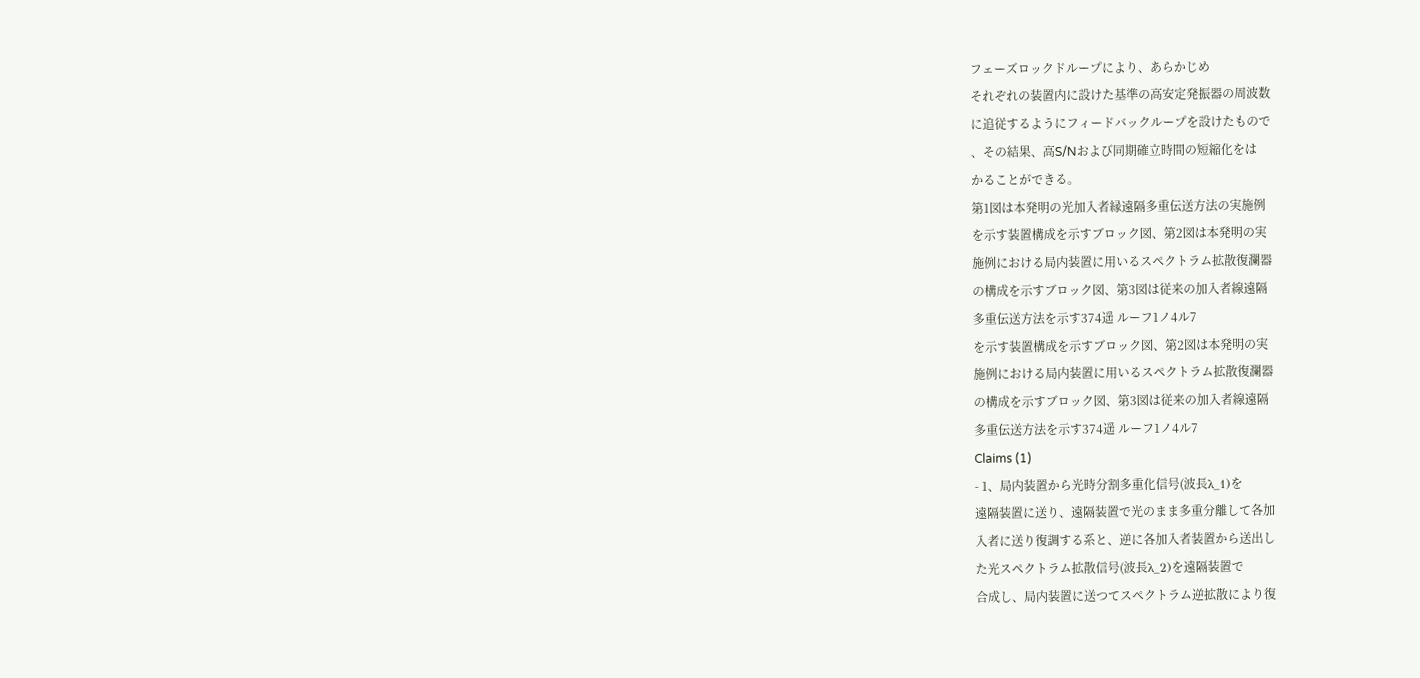フェーズロックドループにより、あらかじめ
それぞれの装置内に設けた基準の高安定発振器の周波数
に追従するようにフィードバックループを設けたもので
、その結果、高S/Nおよび同期確立時間の短縮化をは
かることができる。
第1図は本発明の光加入者縁遠隔多重伝送方法の実施例
を示す装置構成を示すブロック図、第2図は本発明の実
施例における局内装置に用いるスペクトラム拡散復瀾器
の構成を示すブロック図、第3図は従来の加入者線遠隔
多重伝送方法を示す374遥 ルーフ1ノ4ル7
を示す装置構成を示すブロック図、第2図は本発明の実
施例における局内装置に用いるスペクトラム拡散復瀾器
の構成を示すブロック図、第3図は従来の加入者線遠隔
多重伝送方法を示す374遥 ルーフ1ノ4ル7
Claims (1)
- 1、局内装置から光時分割多重化信号(波長λ_1)を
遠隔装置に送り、遠隔装置で光のまま多重分離して各加
入者に送り復調する系と、逆に各加入者装置から送出し
た光スペクトラム拡散信号(波長λ_2)を遠隔装置で
合成し、局内装置に送つてスペクトラム逆拡散により復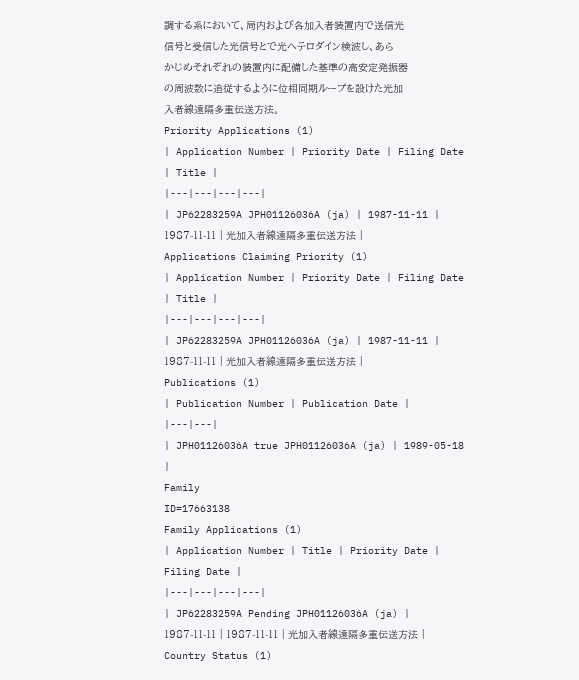調する系において、局内および各加入者装置内で送信光
信号と受信した光信号とで光ヘテロダイン検波し、あら
かじめそれぞれの装置内に配備した基準の高安定発振器
の周波数に追従するように位相同期ループを設けた光加
入者線遠隔多重伝送方法。
Priority Applications (1)
| Application Number | Priority Date | Filing Date | Title |
|---|---|---|---|
| JP62283259A JPH01126036A (ja) | 1987-11-11 | 1987-11-11 | 光加入者線遠隔多重伝送方法 |
Applications Claiming Priority (1)
| Application Number | Priority Date | Filing Date | Title |
|---|---|---|---|
| JP62283259A JPH01126036A (ja) | 1987-11-11 | 1987-11-11 | 光加入者線遠隔多重伝送方法 |
Publications (1)
| Publication Number | Publication Date |
|---|---|
| JPH01126036A true JPH01126036A (ja) | 1989-05-18 |
Family
ID=17663138
Family Applications (1)
| Application Number | Title | Priority Date | Filing Date |
|---|---|---|---|
| JP62283259A Pending JPH01126036A (ja) | 1987-11-11 | 1987-11-11 | 光加入者線遠隔多重伝送方法 |
Country Status (1)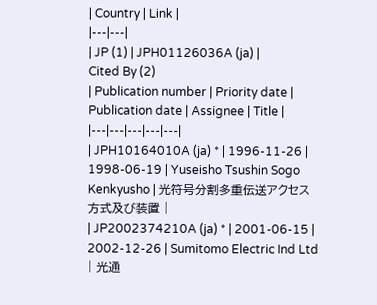| Country | Link |
|---|---|
| JP (1) | JPH01126036A (ja) |
Cited By (2)
| Publication number | Priority date | Publication date | Assignee | Title |
|---|---|---|---|---|
| JPH10164010A (ja) * | 1996-11-26 | 1998-06-19 | Yuseisho Tsushin Sogo Kenkyusho | 光符号分割多重伝送アクセス方式及び装置 |
| JP2002374210A (ja) * | 2001-06-15 | 2002-12-26 | Sumitomo Electric Ind Ltd | 光通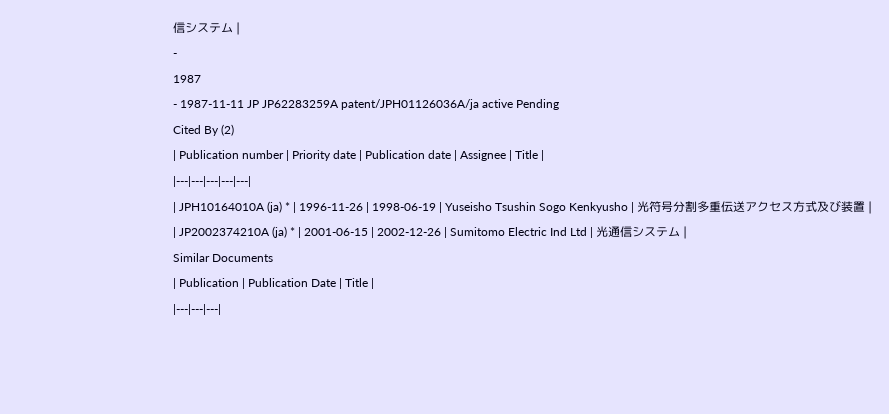信システム |
-
1987
- 1987-11-11 JP JP62283259A patent/JPH01126036A/ja active Pending
Cited By (2)
| Publication number | Priority date | Publication date | Assignee | Title |
|---|---|---|---|---|
| JPH10164010A (ja) * | 1996-11-26 | 1998-06-19 | Yuseisho Tsushin Sogo Kenkyusho | 光符号分割多重伝送アクセス方式及び装置 |
| JP2002374210A (ja) * | 2001-06-15 | 2002-12-26 | Sumitomo Electric Ind Ltd | 光通信システム |
Similar Documents
| Publication | Publication Date | Title |
|---|---|---|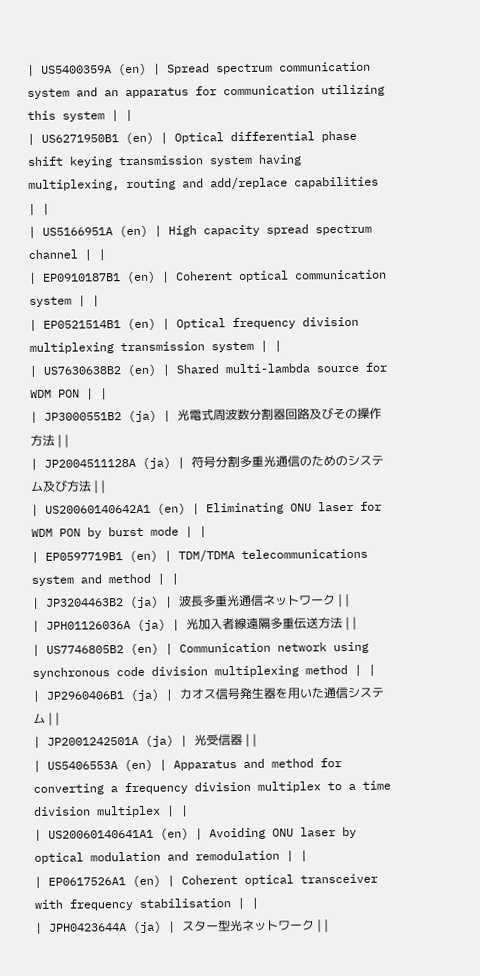| US5400359A (en) | Spread spectrum communication system and an apparatus for communication utilizing this system | |
| US6271950B1 (en) | Optical differential phase shift keying transmission system having multiplexing, routing and add/replace capabilities | |
| US5166951A (en) | High capacity spread spectrum channel | |
| EP0910187B1 (en) | Coherent optical communication system | |
| EP0521514B1 (en) | Optical frequency division multiplexing transmission system | |
| US7630638B2 (en) | Shared multi-lambda source for WDM PON | |
| JP3000551B2 (ja) | 光電式周波数分割器回路及びその操作方法 | |
| JP2004511128A (ja) | 符号分割多重光通信のためのシステム及び方法 | |
| US20060140642A1 (en) | Eliminating ONU laser for WDM PON by burst mode | |
| EP0597719B1 (en) | TDM/TDMA telecommunications system and method | |
| JP3204463B2 (ja) | 波長多重光通信ネットワーク | |
| JPH01126036A (ja) | 光加入者線遠隔多重伝送方法 | |
| US7746805B2 (en) | Communication network using synchronous code division multiplexing method | |
| JP2960406B1 (ja) | カオス信号発生器を用いた通信システム | |
| JP2001242501A (ja) | 光受信器 | |
| US5406553A (en) | Apparatus and method for converting a frequency division multiplex to a time division multiplex | |
| US20060140641A1 (en) | Avoiding ONU laser by optical modulation and remodulation | |
| EP0617526A1 (en) | Coherent optical transceiver with frequency stabilisation | |
| JPH0423644A (ja) | スター型光ネットワーク | |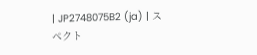| JP2748075B2 (ja) | スペクト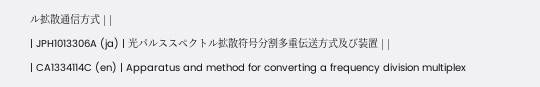ル拡散通信方式 | |
| JPH1013306A (ja) | 光パルススペクトル拡散符号分割多重伝送方式及び装置 | |
| CA1334114C (en) | Apparatus and method for converting a frequency division multiplex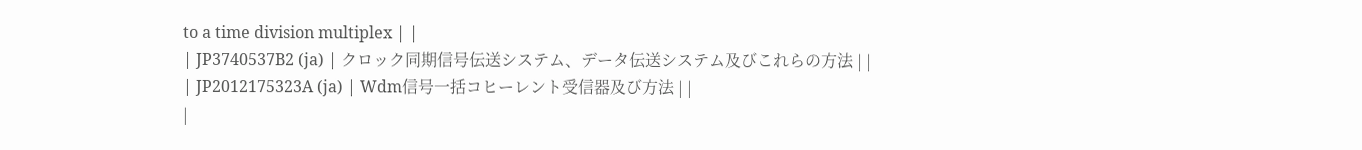to a time division multiplex | |
| JP3740537B2 (ja) | クロック同期信号伝送システム、データ伝送システム及びこれらの方法 | |
| JP2012175323A (ja) | Wdm信号一括コヒーレント受信器及び方法 | |
|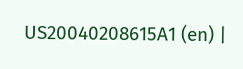US20040208615A1 (en) |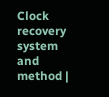Clock recovery system and method |